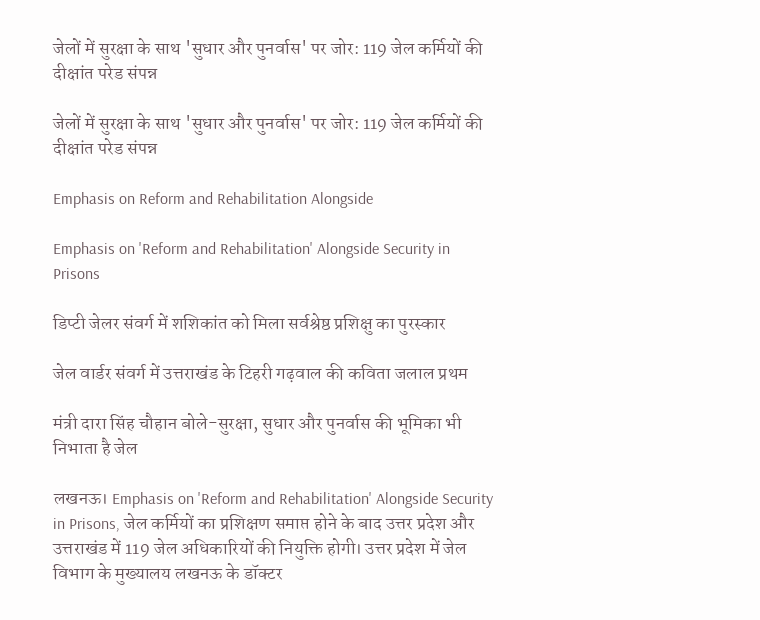जेलों में सुरक्षा के साथ 'सुधार और पुनर्वास' पर जोर: 119 जेल कर्मियों की दीक्षांत परेड संपन्न

जेलों में सुरक्षा के साथ 'सुधार और पुनर्वास' पर जोर: 119 जेल कर्मियों की दीक्षांत परेड संपन्न

Emphasis on Reform and Rehabilitation Alongside

Emphasis on 'Reform and Rehabilitation' Alongside Security in Prisons

डिप्टी जेलर संवर्ग में शशिकांत को मिला सर्वश्रेष्ठ प्रशिक्षु का पुरस्कार

जेल वार्डर संवर्ग में उत्तराखंड के टिहरी गढ़वाल की कविता जलाल प्रथम

मंत्री दारा सिंह चौहान बोले-सुरक्षा, सुधार और पुनर्वास की भूमिका भी निभाता है जेल

लखनऊ। Emphasis on 'Reform and Rehabilitation' Alongside Security in Prisons, जेल कर्मियों का प्रशिक्षण समाप्त होने के बाद उत्तर प्रदेश और उत्तराखंड में 119 जेल अधिकारियों की नियुक्ति होगी। उत्तर प्रदेश में जेल विभाग के मुख्यालय लखनऊ के डॉक्टर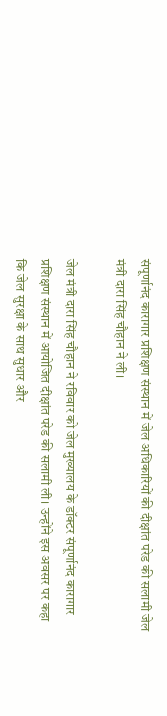संपूर्णानंद कारागार प्रशिक्षण संस्थान में जेल अधिकारियों की दीक्षांत परेड की सलामी जेल मंत्री दारा सिंह चौहान ने ली।

जेल मंत्री दारा सिंह चौहान ने रविवार को जेल मुख्यालय के डॉक्टर संपूर्णानंद कारागार प्रशिक्षण संस्थान में आयोजित दीक्षांत परेड की सलामी ली। उन्होंने इस अवसर पर कहा कि जेल सुरक्षा के साथ सुधार और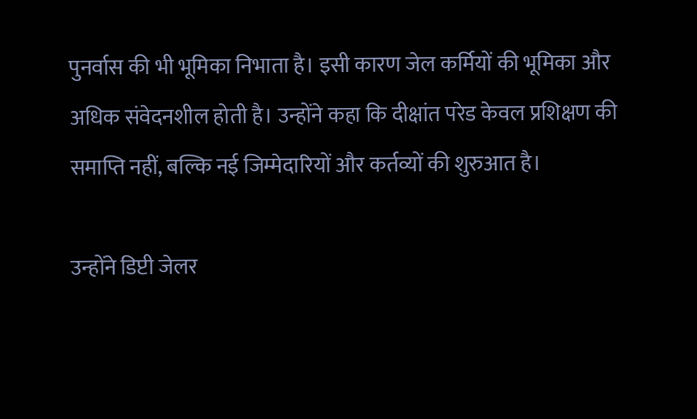पुनर्वास की भी भूमिका निभाता है। इसी कारण जेल कर्मियों की भूमिका और अधिक संवेदनशील होती है। उन्होंने कहा कि दीक्षांत परेड केवल प्रशिक्षण की समाप्ति नहीं, बल्कि नई जिम्मेदारियों और कर्तव्यों की शुरुआत है।

उन्होंने डिप्टी जेलर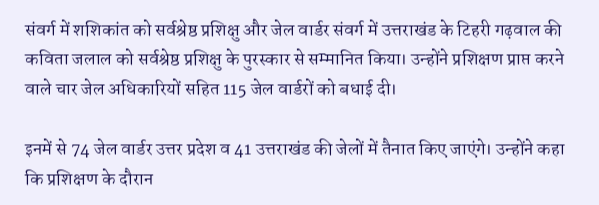संवर्ग में शशिकांत को सर्वश्रेष्ठ प्रशिक्षु और जेल वार्डर संवर्ग में उत्तराखंड के टिहरी गढ़वाल की कविता जलाल को सर्वश्रेष्ठ प्रशिक्षु के पुरस्कार से सम्मानित किया। उन्होंने प्रशिक्षण प्राप्त करने वाले चार जेल अधिकारियों सहित 115 जेल वार्डरों को बधाई दी।

इनमें से 74 जेल वार्डर उत्तर प्रदेश व 41 उत्तराखंड की जेलों में तैनात किए जाएंगे। उन्होंने कहा कि प्रशिक्षण के दौरान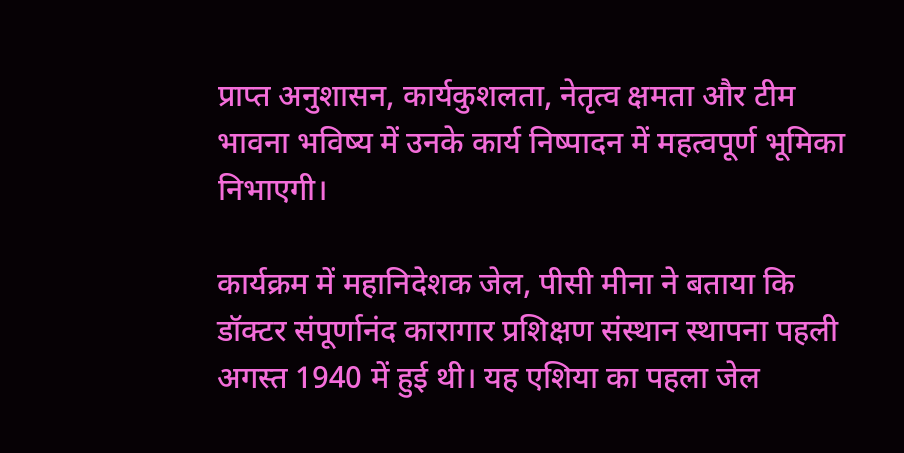प्राप्त अनुशासन, कार्यकुशलता, नेतृत्व क्षमता और टीम भावना भविष्य में उनके कार्य निष्पादन में महत्वपूर्ण भूमिका निभाएगी।

कार्यक्रम में महानिदेशक जेल, पीसी मीना ने बताया कि डॉक्टर संपूर्णानंद कारागार प्रशिक्षण संस्थान स्थापना पहली अगस्त 1940 में हुई थी। यह एशिया का पहला जेल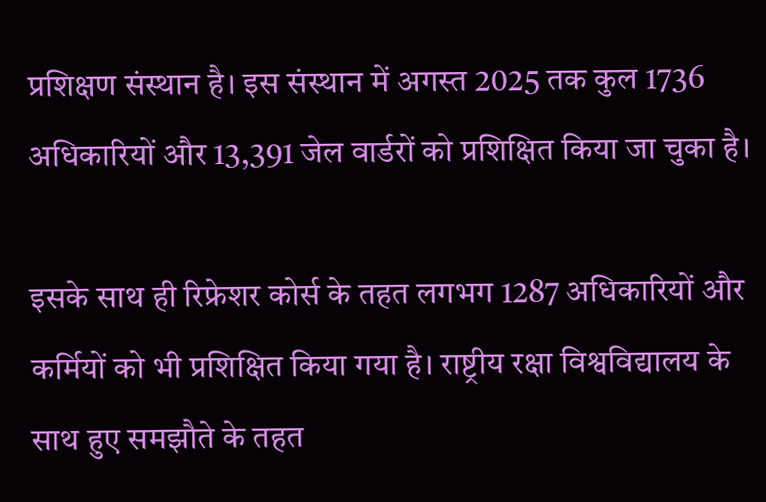प्रशिक्षण संस्थान है। इस संस्थान में अगस्त 2025 तक कुल 1736 अधिकारियों और 13,391 जेल वार्डरों को प्रशिक्षित किया जा चुका है।

इसके साथ ही रिफ्रेशर कोर्स के तहत लगभग 1287 अधिकारियों और कर्मियों को भी प्रशिक्षित किया गया है। राष्ट्रीय रक्षा विश्वविद्यालय के साथ हुए समझौते के तहत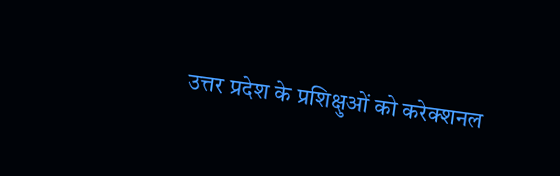उत्तर प्रदेश के प्रशिक्षुओं को करेक्शनल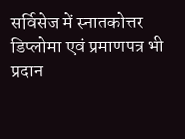सर्विसेज में स्नातकोत्तर डिप्लोमा एवं प्रमाणपत्र भी प्रदान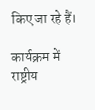किए जा रहे हैं।

कार्यक्रम में राष्ट्रीय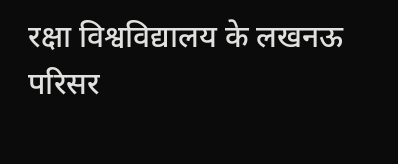रक्षा विश्वविद्यालय के लखनऊ परिसर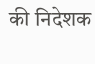की निदेशक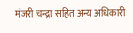मंजरी चन्द्रा सहित अन्य अधिकारी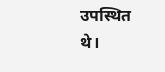उपस्थित थे।